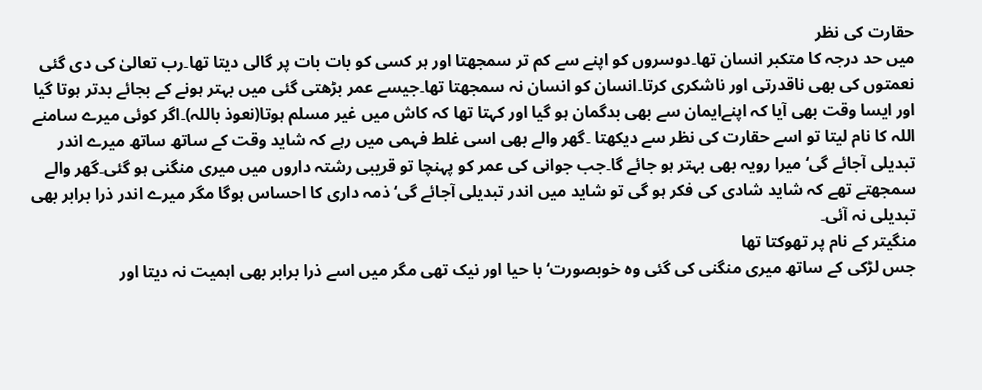حقارت کی نظر
میں حد درجہ کا متکبر انسان تھا۔دوسروں کو اپنے سے کم تر سمجھتا اور ہر کسی کو بات بات پر گالی دیتا تھا۔رب تعالیٰ کی دی گئی نعمتوں کی بھی ناقدرتی اور ناشکری کرتا۔انسان کو انسان نہ سمجھتا تھا۔جیسے عمر بڑھتی گئی میں بہتر ہونے کے بجائے بدتر ہوتا گیا اور ایسا وقت بھی آیا کہ اپنےایمان سے بھی بدگمان ہو گیا اور کہتا تھا کہ کاش میں غیر مسلم ہوتا(نعوذ باللہ)۔اگر کوئی میرے سامنے اللہ کا نام لیتا تو اسے حقارت کی نظر سے دیکھتا ۔گھر والے بھی اسی غلط فہمی میں رہے کہ شاید وقت کے ساتھ ساتھ میرے اندر تبدیلی آجائے گی‘میرا رویہ بھی بہتر ہو جائے گا۔جب جوانی کی عمر کو پہنچا تو قریبی رشتہ داروں میں میری منگنی ہو گئی۔گھر والے سمجھتے تھے کہ شاید شادی کی فکر ہو گی تو شاید میں اندر تبدیلی آجائے گی‘ ذمہ داری کا احساس ہوگا مگر میرے اندر ذرا برابر بھی تبدیلی نہ آئی۔
منگیتر کے نام پر تھوکتا تھا
جس لڑکی کے ساتھ میری منگنی کی گئی وہ خوبصورت‘با حیا اور نیک تھی مگر میں اسے ذرا برابر بھی اہمیت نہ دیتا اور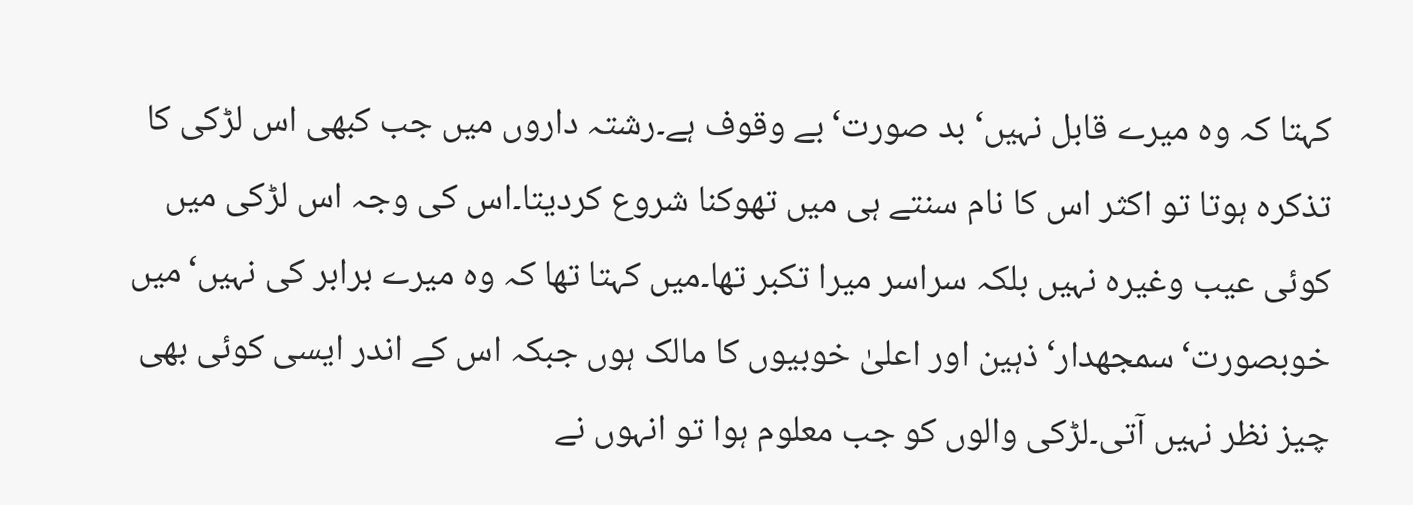کہتا کہ وہ میرے قابل نہیں‘ بد صورت‘بے وقوف ہے۔رشتہ داروں میں جب کبھی اس لڑکی کا تذکرہ ہوتا تو اکثر اس کا نام سنتے ہی میں تھوکنا شروع کردیتا۔اس کی وجہ اس لڑکی میں کوئی عیب وغیرہ نہیں بلکہ سراسر میرا تکبر تھا۔میں کہتا تھا کہ وہ میرے برابر کی نہیں‘میں خوبصورت‘سمجھدار‘ ذہین اور اعلیٰ خوبیوں کا مالک ہوں جبکہ اس کے اندر ایسی کوئی بھی چیز نظر نہیں آتی۔لڑکی والوں کو جب معلوم ہوا تو انہوں نے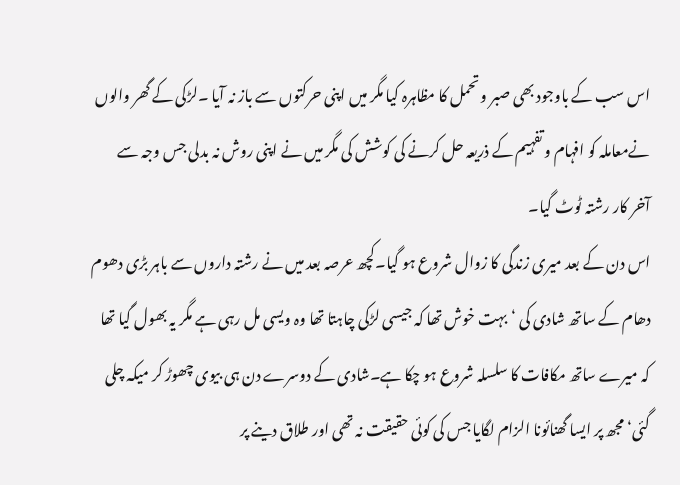اس سب کے باوجود بھی صبر و تحمل کا مظاہرہ کیا مگر میں اپنی حرکتوں سے باز نہ آیا ۔لڑکی کے گھر والوں نےمعاملہ کو افہام و تفہیم کے ذریعہ حل کرنے کی کوشش کی مگر میں نے اپنی روش نہ بدلی جس وجہ سے آخر کار رشتہ ٹوٹ گیا۔
اس دن کے بعد میری زندگی کا زوال شروع ہو گیا۔کچھ عرصہ بعد میں نے رشتہ داروں سے باہر بڑی دھوم دھام کے ساتھ شادی کی ‘بہت خوش تھا کہ جیسی لڑکی چاہتا تھا وہ ویسی مل رہی ہے مگر یہ بھول گیا تھا کہ میرے ساتھ مکافات کا سلسلہ شروع ہو چکا ہے۔شادی کے دوسرے دن ہی بیوی چھوڑ کر میکہ چلی گئی‘ مجھ پر ایسا گھنائونا الزام لگایا جس کی کوئی حقیقت نہ تھی اور طلاق دینے پر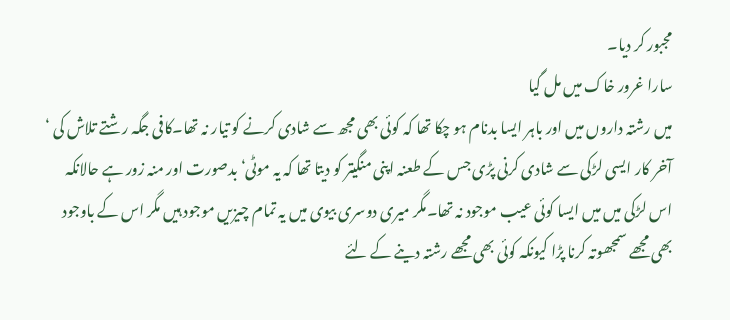مجبور کر دیا۔
سارا غرور خاک میں مل گیا
میں رشتہ داروں میں اور باہر ایسا بدنام ہو چکا تھا کہ کوئی بھی مجھ سے شادی کرنے کو تیار نہ تھا۔کافی جگہ رشتے تلاش کی ‘ آخر کار ایسی لڑکی سے شادی کرنی پڑی جس کے طعنہ اپنی منگیتر کو دیتا تھا کہ یہ موٹی‘ بدصورت اور منہ زور ہے حالانکہ اس لڑکی میں میں ایسا کوئی عیب موجود نہ تھا۔مگر میری دوسری بیوی میں یہ تمام چیزیں موجود ہیں مگر اس کے باوجود بھی مجھے سمجھوتہ کرنا پڑا کیونکہ کوئی بھی مجھے رشتہ دینے کے لئے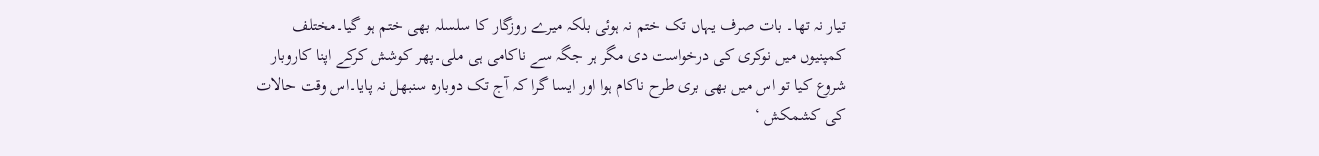تیار نہ تھا۔ بات صرف یہاں تک ختم نہ ہوئی بلکہ میرے روزگار کا سلسلہ بھی ختم ہو گیا۔مختلف کمپنیوں میں نوکری کی درخواست دی مگر ہر جگہ سے ناکامی ہی ملی۔پھر کوشش کرکے اپنا کاروبار شروع کیا تو اس میں بھی بری طرح ناکام ہوا اور ایسا گرا کہ آج تک دوبارہ سنبھل نہ پایا۔اس وقت حالات کی کشمکش ‘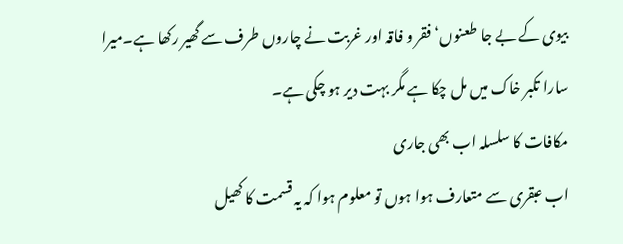بیوی کے بے جا طعنوں‘فقر و فاقہ اور غربت نے چاروں طرف سے گھیر رکھا ہے۔میرا سارا تکبر خاک میں مل چکا ہے مگر بہت دیر ہو چکی ہے۔
مکافات کا سلسلہ اب بھی جاری
اب عبقری سے متعارف ہوا ہوں تو معلوم ہوا کہ یہ قسمت کا کھیل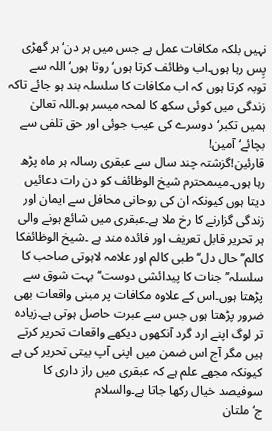نہیں بلکہ مکافات عمل ہے جس میں ہر دن‘ ہر گھڑی پِس رہا ہوں۔اب وظائف کرتا ہوں‘ روتا ہوں‘ اللہ سے توبہ کرتا ہوں کہ اب مکافات کا سلسلہ بند ہو جائے تاکہ زندگی میں کوئی سکھ کا لمحہ میسر ہو۔اللہ تعالیٰ ہمیں تکبر‘دوسرے کی عیب جوئی اور حق تلفی سے بچائے‘ آمین!
قارئین!گزشتہ چند سال سے عبقری رسالہ ہر ماہ پڑھ رہا ہوں۔میںمحترم شیخ الوظائف کو دن رات دعائیں دیتا ہوں کیونکہ ان کی روحانی محافل سے ایمان اور زندگی گزارنے کا رخ ملا ہے۔عبقری میں شائع ہونے والی ہر تحریر قابل تعریف اور فائدہ مند ہے ۔شیخ الوظائفکا کالم’’ حال دل‘‘طبی کالم اور علامہ لاہوتی صاحب کا سلسلہ’’ جنات کا پیدائشی دوست‘‘ بہت شوق سے پڑھتا ہوں۔اس کے علاوہ مکافات پر مبنی واقعات بھی ضرور پڑھتا ہوں جس سے عبرت حاصل ہوتی ہے۔زیادہ تر لوگ اپنے ارد گرد آنکھوں دیکھے واقعات تحریر کرتے ہیں مگر آج اس ضمن میں اپنی آپ بیتی تحریر کی ہے کیونکہ مجھے علم ہے کہ عبقری میں راز داری کا سوفیصد خیال رکھا جاتا ہے۔والسلام
ج‘ملتان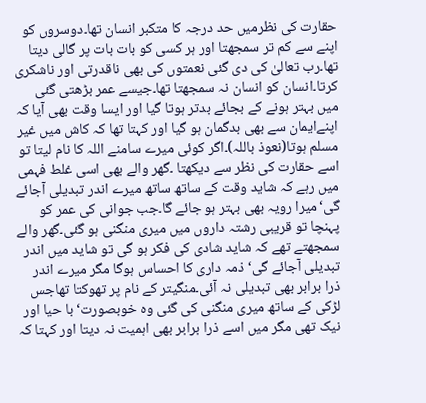حقارت کی نظرمیں حد درجہ کا متکبر انسان تھا۔دوسروں کو اپنے سے کم تر سمجھتا اور ہر کسی کو بات بات پر گالی دیتا تھا۔رب تعالیٰ کی دی گئی نعمتوں کی بھی ناقدرتی اور ناشکری کرتا۔انسان کو انسان نہ سمجھتا تھا۔جیسے عمر بڑھتی گئی میں بہتر ہونے کے بجائے بدتر ہوتا گیا اور ایسا وقت بھی آیا کہ اپنےایمان سے بھی بدگمان ہو گیا اور کہتا تھا کہ کاش میں غیر مسلم ہوتا(نعوذ باللہ)۔اگر کوئی میرے سامنے اللہ کا نام لیتا تو اسے حقارت کی نظر سے دیکھتا ۔گھر والے بھی اسی غلط فہمی میں رہے کہ شاید وقت کے ساتھ ساتھ میرے اندر تبدیلی آجائے گی‘میرا رویہ بھی بہتر ہو جائے گا۔جب جوانی کی عمر کو پہنچا تو قریبی رشتہ داروں میں میری منگنی ہو گئی۔گھر والے سمجھتے تھے کہ شاید شادی کی فکر ہو گی تو شاید میں اندر تبدیلی آجائے گی‘ ذمہ داری کا احساس ہوگا مگر میرے اندر ذرا برابر بھی تبدیلی نہ آئی۔منگیتر کے نام پر تھوکتا تھاجس لڑکی کے ساتھ میری منگنی کی گئی وہ خوبصورت‘با حیا اور نیک تھی مگر میں اسے ذرا برابر بھی اہمیت نہ دیتا اور کہتا کہ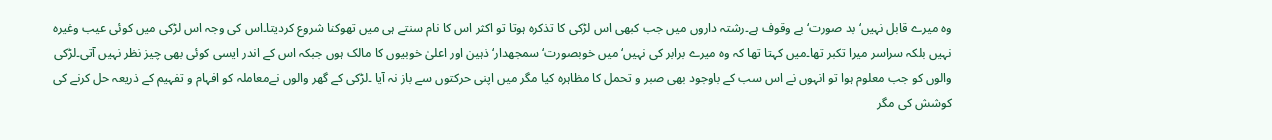وہ میرے قابل نہیں‘ بد صورت‘بے وقوف ہے۔رشتہ داروں میں جب کبھی اس لڑکی کا تذکرہ ہوتا تو اکثر اس کا نام سنتے ہی میں تھوکنا شروع کردیتا۔اس کی وجہ اس لڑکی میں کوئی عیب وغیرہ نہیں بلکہ سراسر میرا تکبر تھا۔میں کہتا تھا کہ وہ میرے برابر کی نہیں‘میں خوبصورت‘سمجھدار‘ ذہین اور اعلیٰ خوبیوں کا مالک ہوں جبکہ اس کے اندر ایسی کوئی بھی چیز نظر نہیں آتی۔لڑکی والوں کو جب معلوم ہوا تو انہوں نے اس سب کے باوجود بھی صبر و تحمل کا مظاہرہ کیا مگر میں اپنی حرکتوں سے باز نہ آیا ۔لڑکی کے گھر والوں نےمعاملہ کو افہام و تفہیم کے ذریعہ حل کرنے کی کوشش کی مگر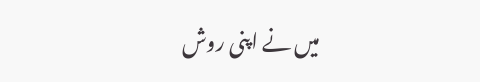میں نے اپنی روش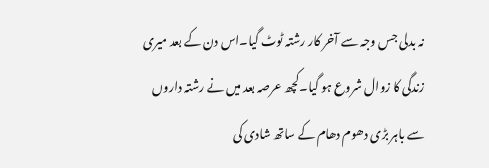نہ بدلی جس وجہ سے آخر کار رشتہ ٹوٹ گیا۔اس دن کے بعد میری زندگی کا زوال شروع ہو گیا۔کچھ عرصہ بعد میں نے رشتہ داروں سے باہر بڑی دھوم دھام کے ساتھ شادی کی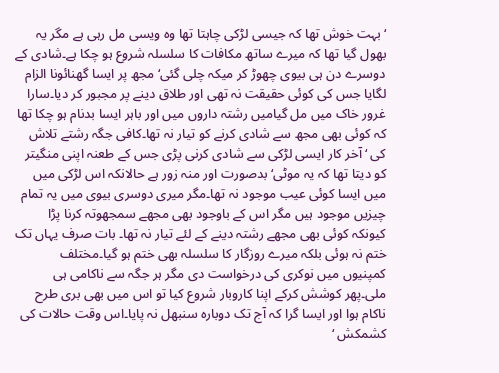‘بہت خوش تھا کہ جیسی لڑکی چاہتا تھا وہ ویسی مل رہی ہے مگر یہ بھول گیا تھا کہ میرے ساتھ مکافات کا سلسلہ شروع ہو چکا ہے۔شادی کے دوسرے دن ہی بیوی چھوڑ کر میکہ چلی گئی‘ مجھ پر ایسا گھنائونا الزام لگایا جس کی کوئی حقیقت نہ تھی اور طلاق دینے پر مجبور کر دیا۔سارا غرور خاک میں مل گیامیں رشتہ داروں میں اور باہر ایسا بدنام ہو چکا تھا کہ کوئی بھی مجھ سے شادی کرنے کو تیار نہ تھا۔کافی جگہ رشتے تلاش کی ‘ آخر کار ایسی لڑکی سے شادی کرنی پڑی جس کے طعنہ اپنی منگیتر کو دیتا تھا کہ یہ موٹی‘ بدصورت اور منہ زور ہے حالانکہ اس لڑکی میں میں ایسا کوئی عیب موجود نہ تھا۔مگر میری دوسری بیوی میں یہ تمام چیزیں موجود ہیں مگر اس کے باوجود بھی مجھے سمجھوتہ کرنا پڑا کیونکہ کوئی بھی مجھے رشتہ دینے کے لئے تیار نہ تھا۔ بات صرف یہاں تک ختم نہ ہوئی بلکہ میرے روزگار کا سلسلہ بھی ختم ہو گیا۔مختلف کمپنیوں میں نوکری کی درخواست دی مگر ہر جگہ سے ناکامی ہی ملی۔پھر کوشش کرکے اپنا کاروبار شروع کیا تو اس میں بھی بری طرح ناکام ہوا اور ایسا گرا کہ آج تک دوبارہ سنبھل نہ پایا۔اس وقت حالات کی کشمکش ‘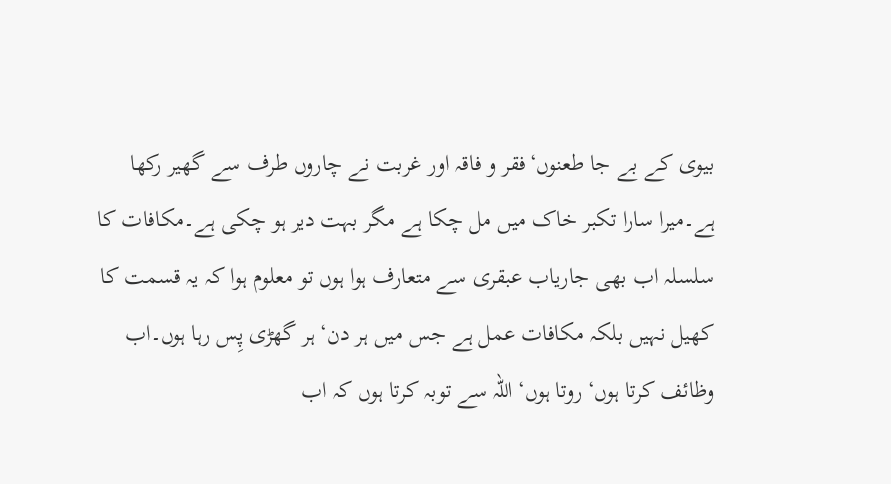بیوی کے بے جا طعنوں‘فقر و فاقہ اور غربت نے چاروں طرف سے گھیر رکھا ہے۔میرا سارا تکبر خاک میں مل چکا ہے مگر بہت دیر ہو چکی ہے۔مکافات کا سلسلہ اب بھی جاریاب عبقری سے متعارف ہوا ہوں تو معلوم ہوا کہ یہ قسمت کا کھیل نہیں بلکہ مکافات عمل ہے جس میں ہر دن‘ ہر گھڑی پِس رہا ہوں۔اب وظائف کرتا ہوں‘ روتا ہوں‘ اللہ سے توبہ کرتا ہوں کہ اب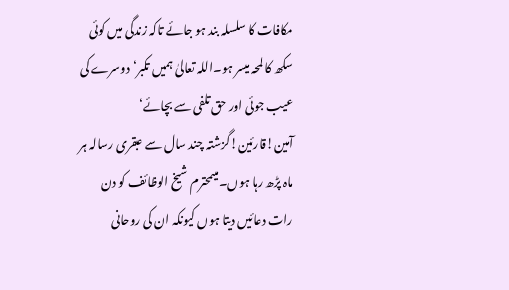مکافات کا سلسلہ بند ہو جائے تاکہ زندگی میں کوئی سکھ کا لمحہ میسر ہو۔اللہ تعالیٰ ہمیں تکبر‘دوسرے کی عیب جوئی اور حق تلفی سے بچائے‘ آمین!قارئین!گزشتہ چند سال سے عبقری رسالہ ہر ماہ پڑھ رہا ہوں۔میںمحترم شیخ الوظائف کو دن رات دعائیں دیتا ہوں کیونکہ ان کی روحانی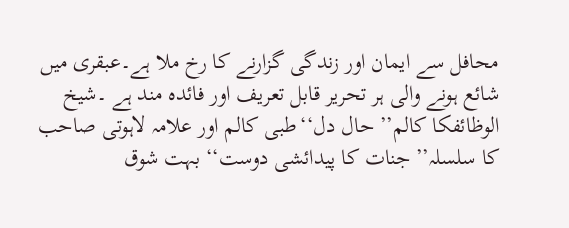محافل سے ایمان اور زندگی گزارنے کا رخ ملا ہے۔عبقری میں شائع ہونے والی ہر تحریر قابل تعریف اور فائدہ مند ہے ۔شیخ الوظائفکا کالم’’ حال دل‘‘طبی کالم اور علامہ لاہوتی صاحب کا سلسلہ’’ جنات کا پیدائشی دوست‘‘ بہت شوق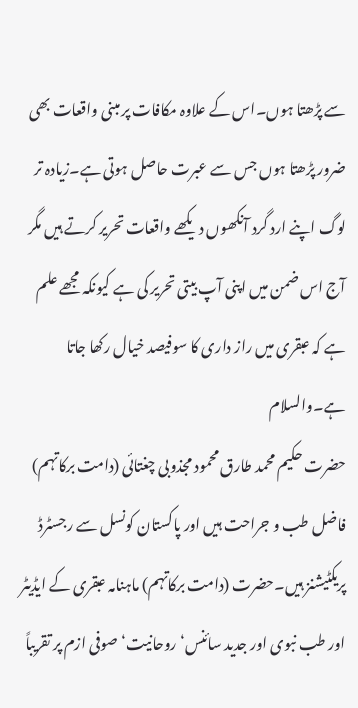سے پڑھتا ہوں۔اس کے علاوہ مکافات پر مبنی واقعات بھی ضرور پڑھتا ہوں جس سے عبرت حاصل ہوتی ہے۔زیادہ تر لوگ اپنے ارد گرد آنکھوں دیکھے واقعات تحریر کرتے ہیں مگر آج اس ضمن میں اپنی آپ بیتی تحریر کی ہے کیونکہ مجھے علم ہے کہ عبقری میں راز داری کا سوفیصد خیال رکھا جاتا ہے۔والسلام
حضرت حکیم محمد طارق محمود مجذوبی چغتائی (دامت برکاتہم) فاضل طب و جراحت ہیں اور پاکستان کونسل سے رجسٹرڈ پریکٹیشنز ہیں۔حضرت (دامت برکاتہم) ماہنامہ عبقری کے ایڈیٹر اور طب نبوی اور جدید سائنس‘ روحانیت‘ صوفی ازم پر تقریباً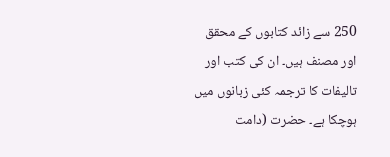250 سے زائد کتابوں کے محقق اور مصنف ہیں۔ ان کی کتب اور تالیفات کا ترجمہ کئی زبانوں میں ہوچکا ہے۔ حضرت (دامت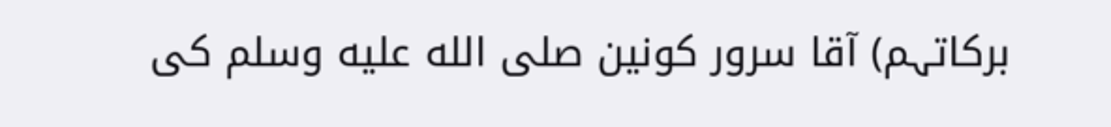برکاتہم) آقا سرور کونین صلى الله عليه وسلم کی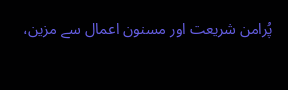پُرامن شریعت اور مسنون اعمال سے مزین،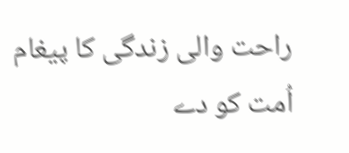راحت والی زندگی کا پیغام اُمت کو دے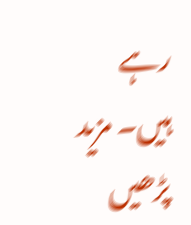رہے ہیں۔ مزید پڑھیں